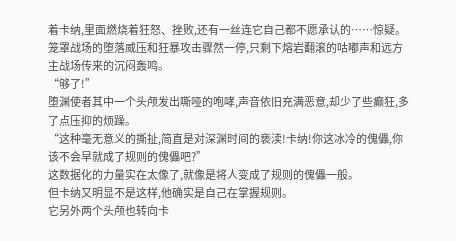着卡纳,里面燃烧着狂怒、挫败,还有一丝连它自己都不愿承认的……惊疑。
笼罩战场的堕落威压和狂暴攻击骤然一停,只剩下熔岩翻滚的咕嘟声和远方主战场传来的沉闷轰鸣。
“够了!”
堕渊使者其中一个头颅发出嘶哑的咆哮,声音依旧充满恶意,却少了些癫狂,多了点压抑的烦躁。
“这种毫无意义的撕扯,简直是对深渊时间的亵渎!卡纳!你这冰冷的傀儡,你该不会早就成了规则的傀儡吧?”
这数据化的力量实在太像了,就像是将人变成了规则的傀儡一般。
但卡纳又明显不是这样,他确实是自己在掌握规则。
它另外两个头颅也转向卡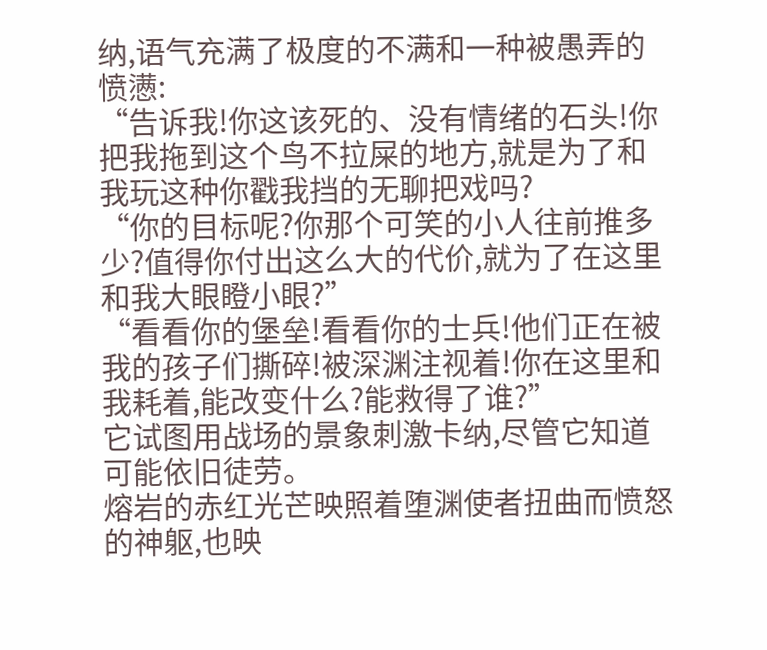纳,语气充满了极度的不满和一种被愚弄的愤懑:
“告诉我!你这该死的、没有情绪的石头!你把我拖到这个鸟不拉屎的地方,就是为了和我玩这种你戳我挡的无聊把戏吗?
“你的目标呢?你那个可笑的小人往前推多少?值得你付出这么大的代价,就为了在这里和我大眼瞪小眼?”
“看看你的堡垒!看看你的士兵!他们正在被我的孩子们撕碎!被深渊注视着!你在这里和我耗着,能改变什么?能救得了谁?”
它试图用战场的景象刺激卡纳,尽管它知道可能依旧徒劳。
熔岩的赤红光芒映照着堕渊使者扭曲而愤怒的神躯,也映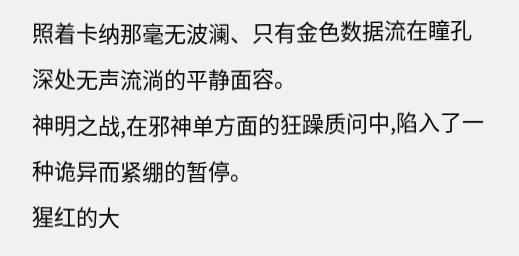照着卡纳那毫无波澜、只有金色数据流在瞳孔深处无声流淌的平静面容。
神明之战,在邪神单方面的狂躁质问中,陷入了一种诡异而紧绷的暂停。
猩红的大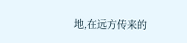地,在远方传来的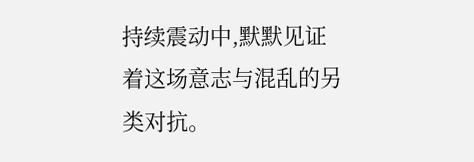持续震动中,默默见证着这场意志与混乱的另类对抗。